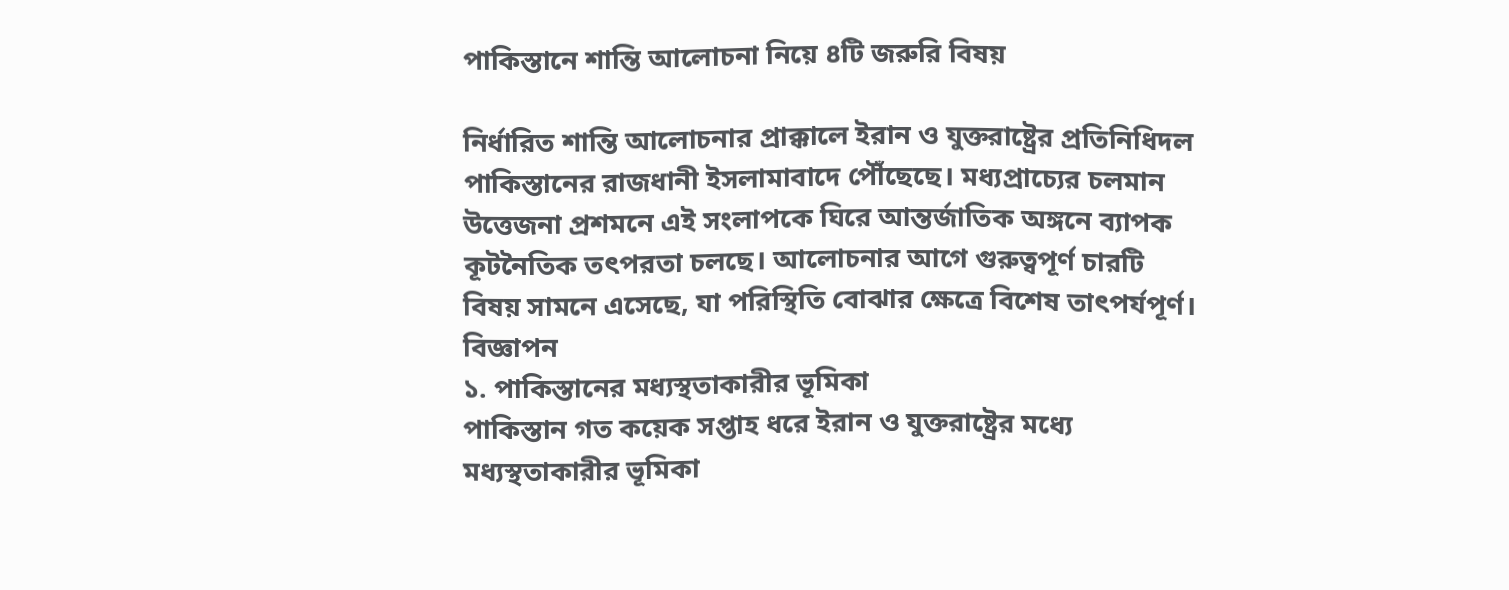পাকিস্তানে শান্তি আলোচনা নিয়ে ৪টি জরুরি বিষয়

নির্ধারিত শান্তি আলোচনার প্রাক্কালে ইরান ও যুক্তরাষ্ট্রের প্রতিনিধিদল পাকিস্তানের রাজধানী ইসলামাবাদে পৌঁছেছে। মধ্যপ্রাচ্যের চলমান উত্তেজনা প্রশমনে এই সংলাপকে ঘিরে আন্তর্জাতিক অঙ্গনে ব্যাপক কূটনৈতিক তৎপরতা চলছে। আলোচনার আগে গুরুত্বপূর্ণ চারটি বিষয় সামনে এসেছে, যা পরিস্থিতি বোঝার ক্ষেত্রে বিশেষ তাৎপর্যপূর্ণ।
বিজ্ঞাপন
১. পাকিস্তানের মধ্যস্থতাকারীর ভূমিকা
পাকিস্তান গত কয়েক সপ্তাহ ধরে ইরান ও যুক্তরাষ্ট্রের মধ্যে মধ্যস্থতাকারীর ভূমিকা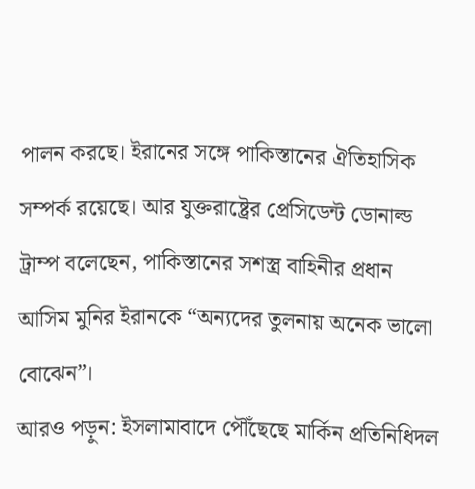পালন করছে। ইরানের সঙ্গে পাকিস্তানের ঐতিহাসিক সম্পর্ক রয়েছে। আর যুক্তরাষ্ট্রের প্রেসিডেন্ট ডোনাল্ড ট্রাম্প বলেছেন, পাকিস্তানের সশস্ত্র বাহিনীর প্রধান আসিম মুনির ইরানকে “অন্যদের তুলনায় অনেক ভালো বোঝেন”।
আরও পড়ুন: ইসলামাবাদে পৌঁছেছে মার্কিন প্রতিনিধিদল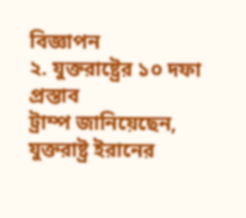বিজ্ঞাপন
২. যুক্তরাষ্ট্রের ১০ দফা প্রস্তাব
ট্রাম্প জানিয়েছেন, যুক্তরাষ্ট্র ইরানের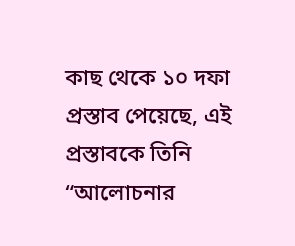কাছ থেকে ১০ দফা প্রস্তাব পেয়েছে, এই প্রস্তাবকে তিনি “আলোচনার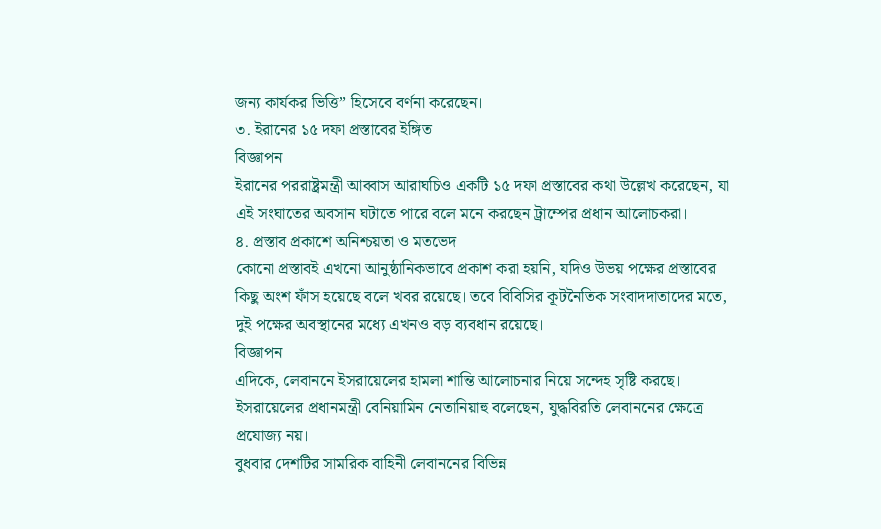জন্য কার্যকর ভিত্তি” হিসেবে বর্ণনা করেছেন।
৩. ইরানের ১৫ দফা প্রস্তাবের ইঙ্গিত
বিজ্ঞাপন
ইরানের পররাষ্ট্রমন্ত্রী আব্বাস আরাঘচিও একটি ১৫ দফা প্রস্তাবের কথা উল্লেখ করেছেন, যা এই সংঘাতের অবসান ঘটাতে পারে বলে মনে করছেন ট্রাম্পের প্রধান আলোচকরা।
৪. প্রস্তাব প্রকাশে অনিশ্চয়তা ও মতভেদ
কোনো প্রস্তাবই এখনো আনুষ্ঠানিকভাবে প্রকাশ করা হয়নি, যদিও উভয় পক্ষের প্রস্তাবের কিছু অংশ ফাঁস হয়েছে বলে খবর রয়েছে। তবে বিবিসির কূটনৈতিক সংবাদদাতাদের মতে, দুই পক্ষের অবস্থানের মধ্যে এখনও বড় ব্যবধান রয়েছে।
বিজ্ঞাপন
এদিকে, লেবাননে ইসরায়েলের হামলা শান্তি আলোচনার নিয়ে সন্দেহ সৃষ্টি করছে। ইসরায়েলের প্রধানমন্ত্রী বেনিয়ামিন নেতানিয়াহু বলেছেন, যুদ্ধবিরতি লেবাননের ক্ষেত্রে প্রযোজ্য নয়।
বুধবার দেশটির সামরিক বাহিনী লেবাননের বিভিন্ন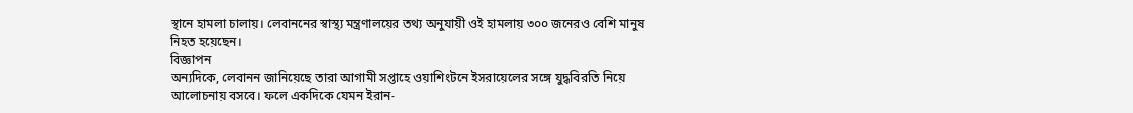স্থানে হামলা চালায়। লেবাননের স্বাস্থ্য মন্ত্রণালয়ের তথ্য অনুযায়ী ওই হামলায় ৩০০ জনেরও বেশি মানুষ নিহত হয়েছেন।
বিজ্ঞাপন
অন্যদিকে, লেবানন জানিয়েছে তারা আগামী সপ্তাহে ওয়াশিংটনে ইসরায়েলের সঙ্গে যুদ্ধবিরতি নিয়ে আলোচনায় বসবে। ফলে একদিকে যেমন ইরান-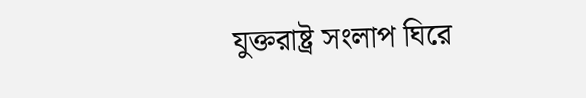যুক্তরাষ্ট্র সংলাপ ঘিরে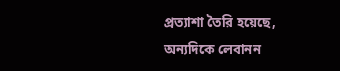প্রত্যাশা তৈরি হয়েছে, অন্যদিকে লেবানন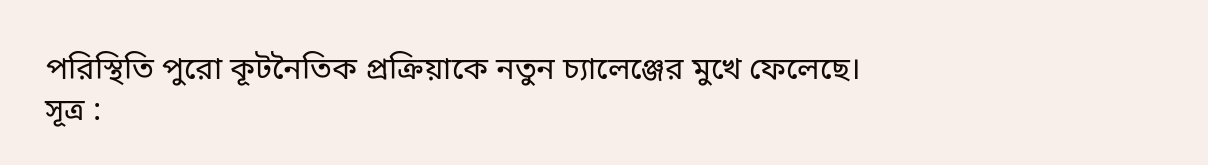পরিস্থিতি পুরো কূটনৈতিক প্রক্রিয়াকে নতুন চ্যালেঞ্জের মুখে ফেলেছে।
সূত্র :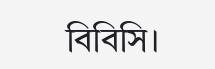বিবিসি।